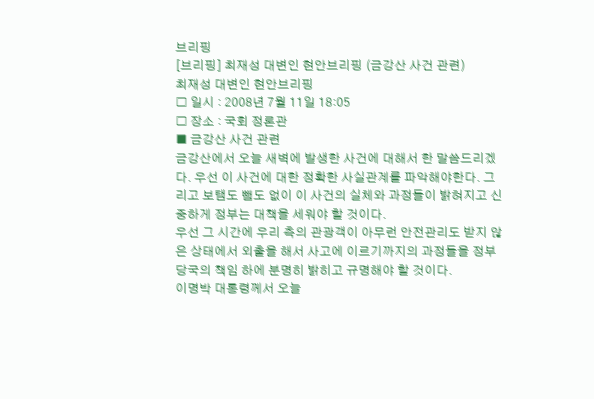브리핑
[브리핑] 최재성 대변인 현안브리핑 (금강산 사건 관련)
최재성 대변인 현안브리핑
□ 일시 : 2008년 7월 11일 18:05
□ 장소 : 국회 정론관
■ 금강산 사건 관련
금강산에서 오늘 새벽에 발생한 사건에 대해서 한 말씀드리겠다. 우선 이 사건에 대한 정확한 사실관계를 파악해야한다. 그리고 보탬도 뺌도 없이 이 사건의 실체와 과정들이 밝혀지고 신중하게 정부는 대책을 세워야 할 것이다.
우선 그 시간에 우리 측의 관광객이 아무런 안전관리도 받지 않은 상태에서 외출을 해서 사고에 이르기까지의 과정들을 정부당국의 책임 하에 분명히 밝히고 규명해야 할 것이다.
이명박 대통령께서 오늘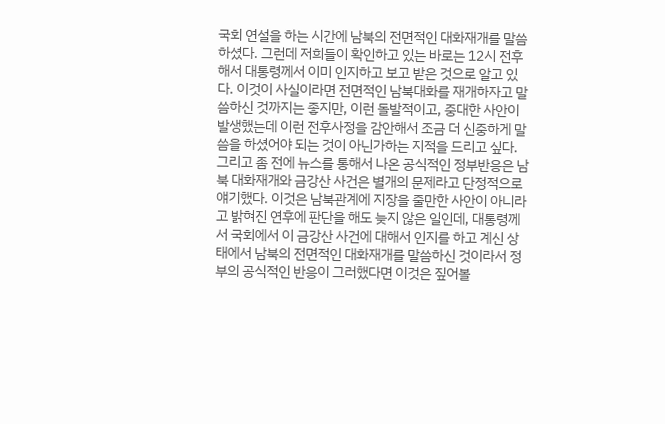국회 연설을 하는 시간에 남북의 전면적인 대화재개를 말씀하셨다. 그런데 저희들이 확인하고 있는 바로는 12시 전후해서 대통령께서 이미 인지하고 보고 받은 것으로 알고 있다. 이것이 사실이라면 전면적인 남북대화를 재개하자고 말씀하신 것까지는 좋지만, 이런 돌발적이고, 중대한 사안이 발생했는데 이런 전후사정을 감안해서 조금 더 신중하게 말씀을 하셨어야 되는 것이 아닌가하는 지적을 드리고 싶다.
그리고 좀 전에 뉴스를 통해서 나온 공식적인 정부반응은 남북 대화재개와 금강산 사건은 별개의 문제라고 단정적으로 얘기했다. 이것은 남북관계에 지장을 줄만한 사안이 아니라고 밝혀진 연후에 판단을 해도 늦지 않은 일인데, 대통령께서 국회에서 이 금강산 사건에 대해서 인지를 하고 계신 상태에서 남북의 전면적인 대화재개를 말씀하신 것이라서 정부의 공식적인 반응이 그러했다면 이것은 짚어볼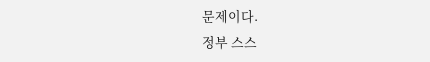문제이다.
정부 스스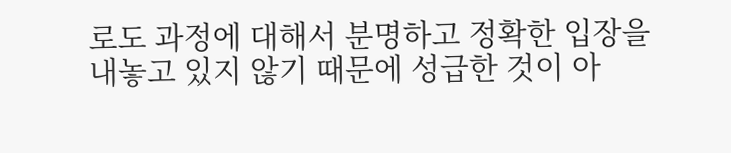로도 과정에 대해서 분명하고 정확한 입장을 내놓고 있지 않기 때문에 성급한 것이 아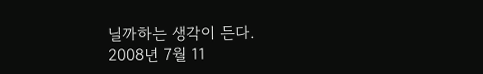닐까하는 생각이 든다.
2008년 7월 11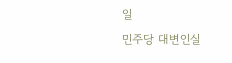일
민주당 대변인실